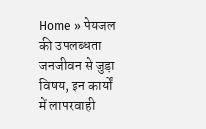Home » पेयजल की उपलब्धता जनजीवन से जुड़ा विषय, इन कार्यों में लापरवाही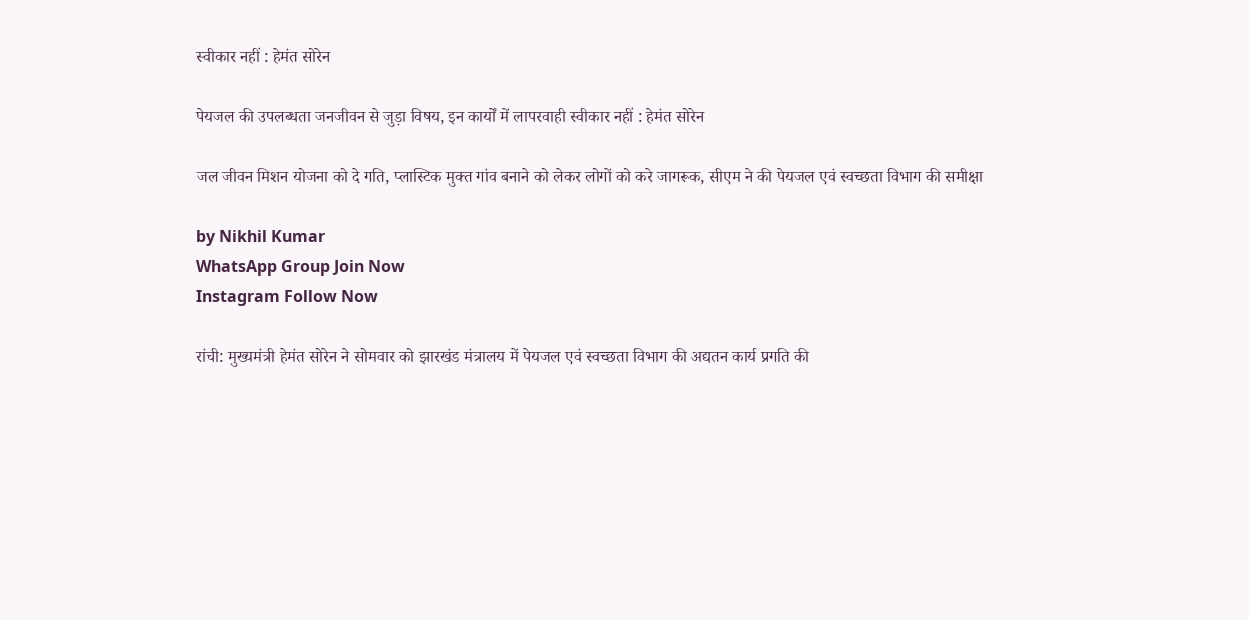स्वीकार नहीं : हेमंत सोरेन

पेयजल की उपलब्धता जनजीवन से जुड़ा विषय, इन कार्यों में लापरवाही स्वीकार नहीं : हेमंत सोरेन

जल जीवन मिशन योजना को दे गति, प्लास्टिक मुक्त गांव बनाने को लेकर लोगों को करे जागरूक, सीएम ने की पेयजल एवं स्वच्छता विभाग की समीक्षा

by Nikhil Kumar
WhatsApp Group Join Now
Instagram Follow Now

रांची: मुख्यमंत्री हेमंत सोरेन ने सोमवार को झारखंड मंत्रालय में पेयजल एवं स्वच्छता विभाग की अद्यतन कार्य प्रगति की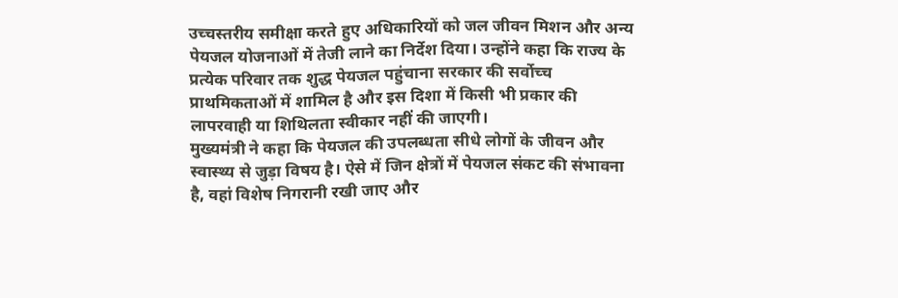उच्चस्तरीय समीक्षा करते हुए अधिकारियों को जल जीवन मिशन और अन्य पेयजल योजनाओं में तेजी लाने का निर्देश दिया। उन्होंने कहा कि राज्य के प्रत्येक परिवार तक शुद्ध पेयजल पहुंचाना सरकार की सर्वोच्च प्राथमिकताओं में शामिल है और इस दिशा में किसी भी प्रकार की लापरवाही या शिथिलता स्वीकार नहीं की जाएगी।
मुख्यमंत्री ने कहा कि पेयजल की उपलब्धता सीधे लोगों के जीवन और स्वास्थ्य से जुड़ा विषय है। ऐसे में जिन क्षेत्रों में पेयजल संकट की संभावना है, वहां विशेष निगरानी रखी जाए और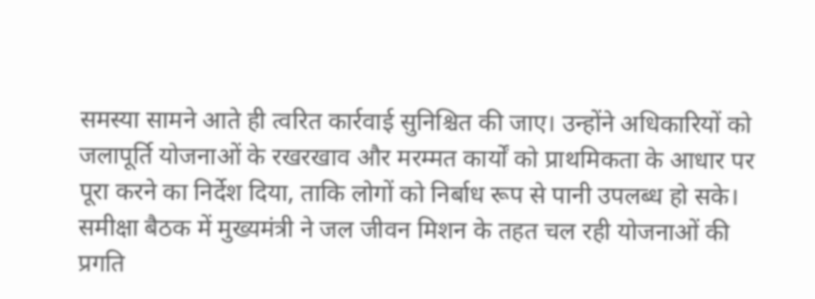समस्या सामने आते ही त्वरित कार्रवाई सुनिश्चित की जाए। उन्होंने अधिकारियों को जलापूर्ति योजनाओं के रखरखाव और मरम्मत कार्यों को प्राथमिकता के आधार पर पूरा करने का निर्देश दिया, ताकि लोगों को निर्बाध रूप से पानी उपलब्ध हो सके।
समीक्षा बैठक में मुख्यमंत्री ने जल जीवन मिशन के तहत चल रही योजनाओं की प्रगति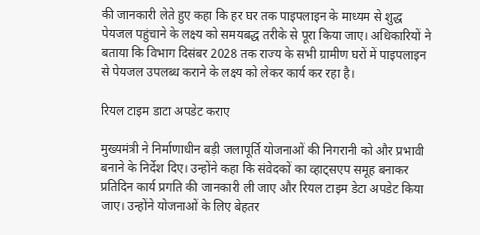की जानकारी लेते हुए कहा कि हर घर तक पाइपलाइन के माध्यम से शुद्ध पेयजल पहुंचाने के लक्ष्य को समयबद्ध तरीके से पूरा किया जाए। अधिकारियों ने बताया कि विभाग दिसंबर 2028 तक राज्य के सभी ग्रामीण घरों में पाइपलाइन से पेयजल उपलब्ध कराने के लक्ष्य को लेकर कार्य कर रहा है।

रियल टाइम डाटा अपडेट कराए

मुख्यमंत्री ने निर्माणाधीन बड़ी जलापूर्ति योजनाओं की निगरानी को और प्रभावी बनाने के निर्देश दिए। उन्होंने कहा कि संवेदकों का व्हाट्सएप समूह बनाकर प्रतिदिन कार्य प्रगति की जानकारी ली जाए और रियल टाइम डेटा अपडेट किया जाए। उन्होंने योजनाओं के लिए बेहतर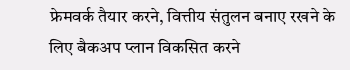फ्रेमवर्क तैयार करने, वित्तीय संतुलन बनाए रखने के लिए बैकअप प्लान विकसित करने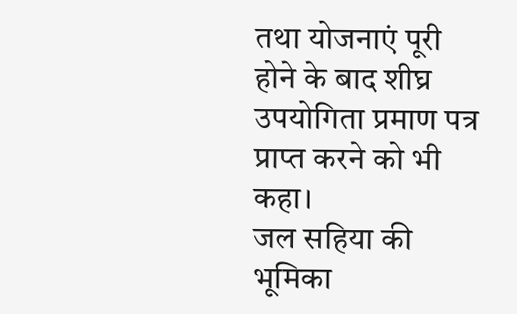तथा योजनाएं पूरी होने के बाद शीघ्र उपयोगिता प्रमाण पत्र प्राप्त करने को भी कहा।
जल सहिया की भूमिका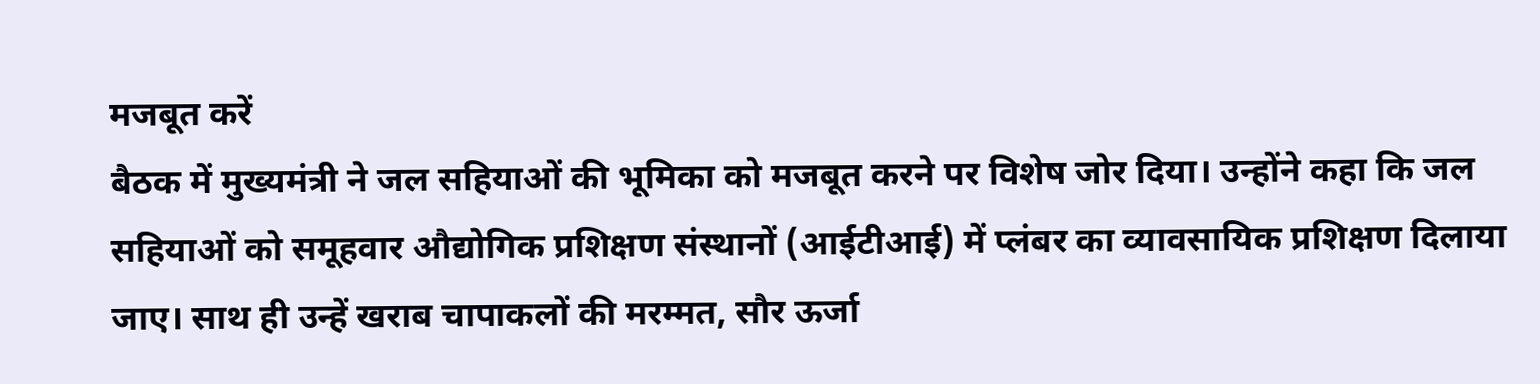मजबूत करें
बैठक में मुख्यमंत्री ने जल सहियाओं की भूमिका को मजबूत करने पर विशेष जोर दिया। उन्होंने कहा कि जल सहियाओं को समूहवार औद्योगिक प्रशिक्षण संस्थानों (आईटीआई) में प्लंबर का व्यावसायिक प्रशिक्षण दिलाया जाए। साथ ही उन्हें खराब चापाकलों की मरम्मत, सौर ऊर्जा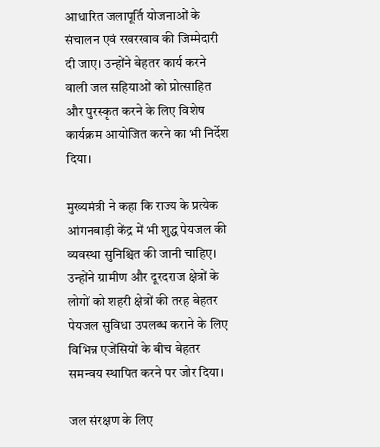आधारित जलापूर्ति योजनाओं के संचालन एवं रखरखाव की जिम्मेदारी दी जाए। उन्होंने बेहतर कार्य करने वाली जल सहियाओं को प्रोत्साहित और पुरस्कृत करने के लिए विशेष कार्यक्रम आयोजित करने का भी निर्देश दिया।

मुख्यमंत्री ने कहा कि राज्य के प्रत्येक आंगनबाड़ी केंद्र में भी शुद्ध पेयजल की व्यवस्था सुनिश्चित की जानी चाहिए। उन्होंने ग्रामीण और दूरदराज क्षेत्रों के लोगों को शहरी क्षेत्रों की तरह बेहतर पेयजल सुविधा उपलब्ध कराने के लिए विभिन्न एजेंसियों के बीच बेहतर समन्वय स्थापित करने पर जोर दिया।

जल संरक्षण के लिए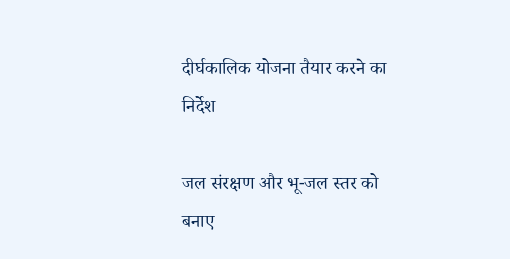दीर्घकालिक योजना तैयार करने का निर्देश

जल संरक्षण और भू-जल स्तर को बनाए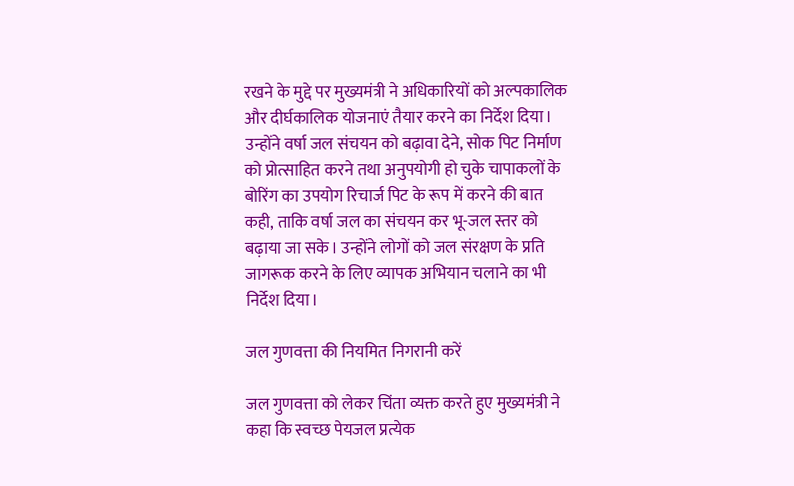रखने के मुद्दे पर मुख्यमंत्री ने अधिकारियों को अल्पकालिक और दीर्घकालिक योजनाएं तैयार करने का निर्देश दिया। उन्होंने वर्षा जल संचयन को बढ़ावा देने, सोक पिट निर्माण को प्रोत्साहित करने तथा अनुपयोगी हो चुके चापाकलों के बोरिंग का उपयोग रिचार्ज पिट के रूप में करने की बात कही, ताकि वर्षा जल का संचयन कर भू-जल स्तर को बढ़ाया जा सके। उन्होंने लोगों को जल संरक्षण के प्रति जागरूक करने के लिए व्यापक अभियान चलाने का भी निर्देश दिया।

जल गुणवत्ता की नियमित निगरानी करें

जल गुणवत्ता को लेकर चिंता व्यक्त करते हुए मुख्यमंत्री ने कहा कि स्वच्छ पेयजल प्रत्येक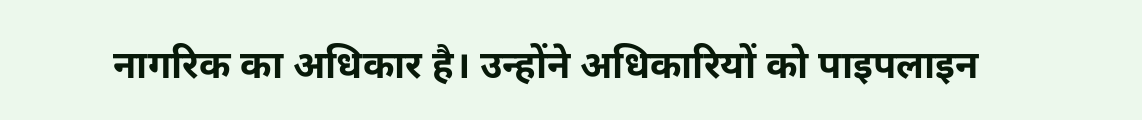नागरिक का अधिकार है। उन्होंने अधिकारियों को पाइपलाइन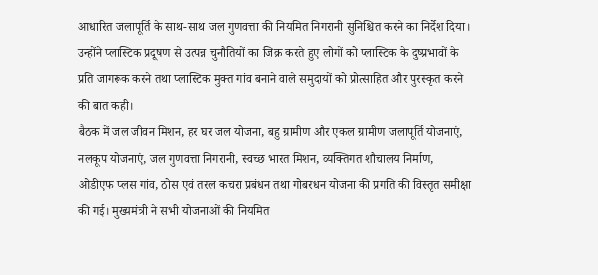आधारित जलापूर्ति के साथ-साथ जल गुणवत्ता की नियमित निगरानी सुनिश्चित करने का निर्देश दिया। उन्होंने प्लास्टिक प्रदूषण से उत्पन्न चुनौतियों का जिक्र करते हुए लोगों को प्लास्टिक के दुष्प्रभावों के प्रति जागरूक करने तथा प्लास्टिक मुक्त गांव बनाने वाले समुदायों को प्रोत्साहित और पुरस्कृत करने की बात कही।
बैठक में जल जीवन मिशन, हर घर जल योजना, बहु ग्रामीण और एकल ग्रामीण जलापूर्ति योजनाएं, नलकूप योजनाएं, जल गुणवत्ता निगरानी, स्वच्छ भारत मिशन, व्यक्तिगत शौचालय निर्माण, ओडीएफ प्लस गांव, ठोस एवं तरल कचरा प्रबंधन तथा गोबरधन योजना की प्रगति की विस्तृत समीक्षा की गई। मुख्यमंत्री ने सभी योजनाओं की नियमित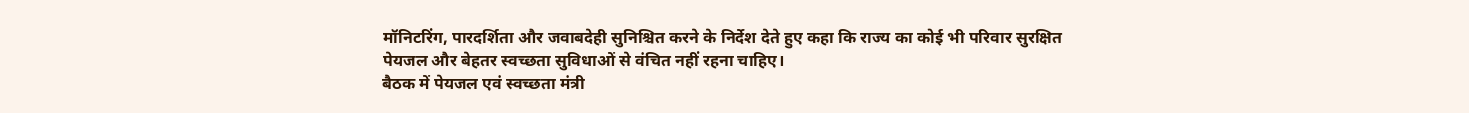मॉनिटरिंग, पारदर्शिता और जवाबदेही सुनिश्चित करने के निर्देश देते हुए कहा कि राज्य का कोई भी परिवार सुरक्षित पेयजल और बेहतर स्वच्छता सुविधाओं से वंचित नहीं रहना चाहिए।
बैठक में पेयजल एवं स्वच्छता मंत्री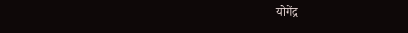योगेंद्र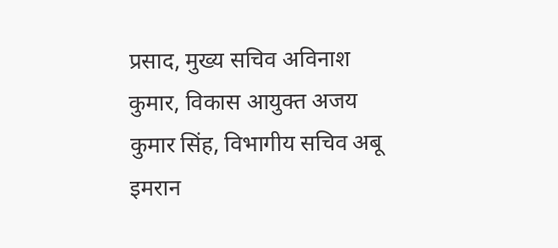प्रसाद, मुख्य सचिव अविनाश कुमार, विकास आयुक्त अजय कुमार सिंह, विभागीय सचिव अबू इमरान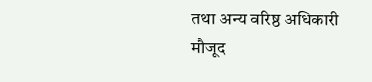तथा अन्य वरिष्ठ अधिकारी मौजूद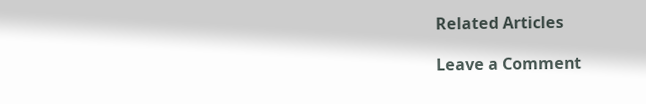Related Articles

Leave a Comment